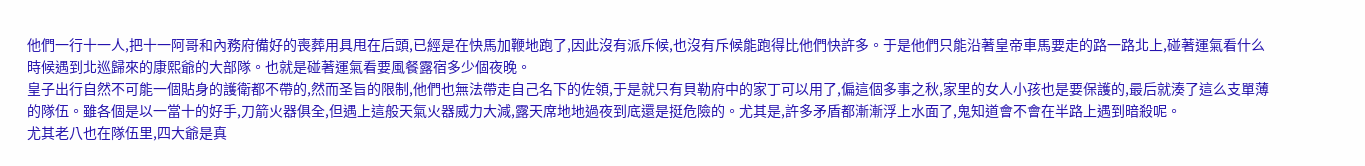他們一行十一人,把十一阿哥和內務府備好的喪葬用具甩在后頭,已經是在快馬加鞭地跑了,因此沒有派斥候,也沒有斥候能跑得比他們快許多。于是他們只能沿著皇帝車馬要走的路一路北上,碰著運氣看什么時候遇到北巡歸來的康熙爺的大部隊。也就是碰著運氣看要風餐露宿多少個夜晚。
皇子出行自然不可能一個貼身的護衛都不帶的,然而圣旨的限制,他們也無法帶走自己名下的佐領,于是就只有貝勒府中的家丁可以用了,偏這個多事之秋,家里的女人小孩也是要保護的,最后就湊了這么支單薄的隊伍。雖各個是以一當十的好手,刀箭火器俱全,但遇上這般天氣火器威力大減,露天席地地過夜到底還是挺危險的。尤其是,許多矛盾都漸漸浮上水面了,鬼知道會不會在半路上遇到暗殺呢。
尤其老八也在隊伍里,四大爺是真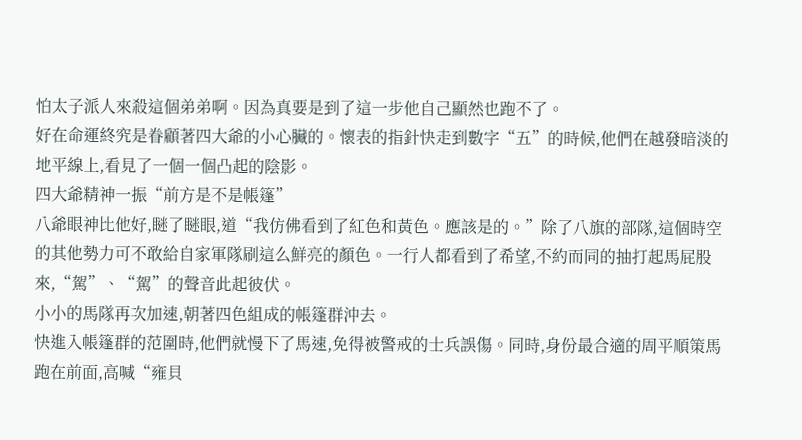怕太子派人來殺這個弟弟啊。因為真要是到了這一步他自己顯然也跑不了。
好在命運終究是眷顧著四大爺的小心臟的。懷表的指針快走到數字“五”的時候,他們在越發暗淡的地平線上,看見了一個一個凸起的陰影。
四大爺精神一振“前方是不是帳篷”
八爺眼神比他好,瞇了瞇眼,道“我仿佛看到了紅色和黃色。應該是的。”除了八旗的部隊,這個時空的其他勢力可不敢給自家軍隊刷這么鮮亮的顏色。一行人都看到了希望,不約而同的抽打起馬屁股來,“駕”、“駕”的聲音此起彼伏。
小小的馬隊再次加速,朝著四色組成的帳篷群沖去。
快進入帳篷群的范圍時,他們就慢下了馬速,免得被警戒的士兵誤傷。同時,身份最合適的周平順策馬跑在前面,高喊“雍貝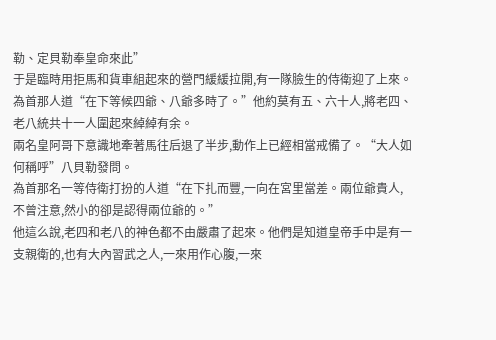勒、定貝勒奉皇命來此”
于是臨時用拒馬和貨車組起來的營門緩緩拉開,有一隊臉生的侍衛迎了上來。為首那人道“在下等候四爺、八爺多時了。”他約莫有五、六十人,將老四、老八統共十一人圍起來綽綽有余。
兩名皇阿哥下意識地牽著馬往后退了半步,動作上已經相當戒備了。“大人如何稱呼”八貝勒發問。
為首那名一等侍衛打扮的人道“在下扎而豐,一向在宮里當差。兩位爺貴人,不曾注意,然小的卻是認得兩位爺的。”
他這么說,老四和老八的神色都不由嚴肅了起來。他們是知道皇帝手中是有一支親衛的,也有大內習武之人,一來用作心腹,一來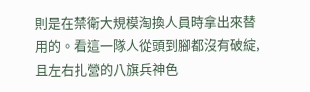則是在禁衛大規模淘換人員時拿出來替用的。看這一隊人從頭到腳都沒有破綻,且左右扎營的八旗兵神色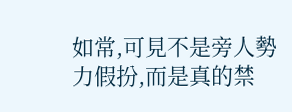如常,可見不是旁人勢力假扮,而是真的禁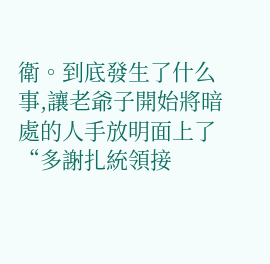衛。到底發生了什么事,讓老爺子開始將暗處的人手放明面上了
“多謝扎統領接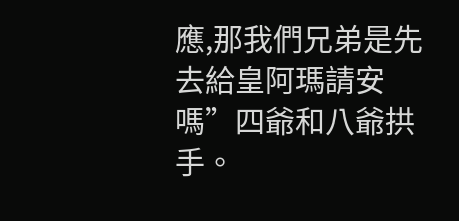應,那我們兄弟是先去給皇阿瑪請安嗎”四爺和八爺拱手。